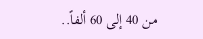من 40 إلى 60 ألفاً..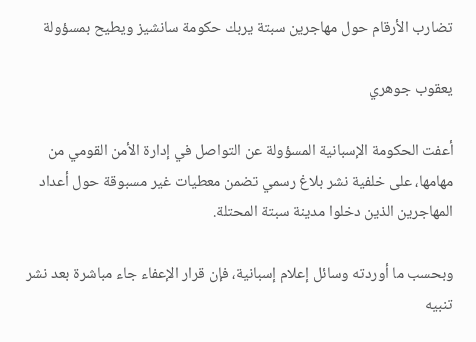تضارب الأرقام حول مهاجرين سبتة يربك حكومة سانشيز ويطيح بمسؤولة

يعقوب جوهري

أعفت الحكومة الإسبانية المسؤولة عن التواصل في إدارة الأمن القومي من مهامها، على خلفية نشر بلاغ رسمي تضمن معطيات غير مسبوقة حول أعداد المهاجرين الذين دخلوا مدينة سبتة المحتلة.

وبحسب ما أوردته وسائل إعلام إسبانية، فإن قرار الإعفاء جاء مباشرة بعد نشر تنبيه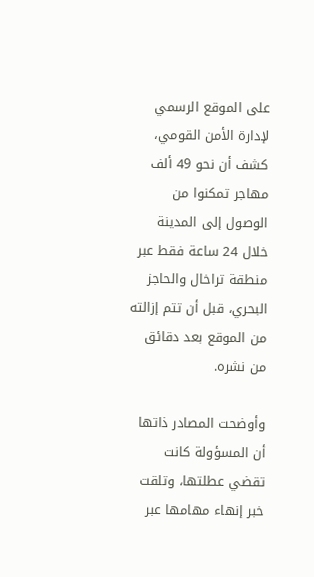على الموقع الرسمي لإدارة الأمن القومي، كشف أن نحو 49 ألف مهاجر تمكنوا من الوصول إلى المدينة خلال 24 ساعة فقط عبر منطقة تراخال والحاجز البحري، قبل أن تتم إزالته من الموقع بعد دقائق من نشره.

وأوضحت المصادر ذاتها أن المسؤولة كانت تقضي عطلتها، وتلقت خبر إنهاء مهامها عبر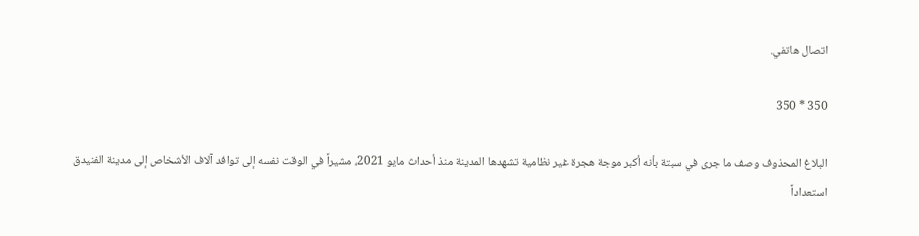اتصال هاتفي.

350 * 350

البلاغ المحذوف وصف ما جرى في سبتة بأنه أكبر موجة هجرة غير نظامية تشهدها المدينة منذ أحداث مايو 2021، مشيراً في الوقت نفسه إلى توافد آلاف الأشخاص إلى مدينة الفنيدق استعداداً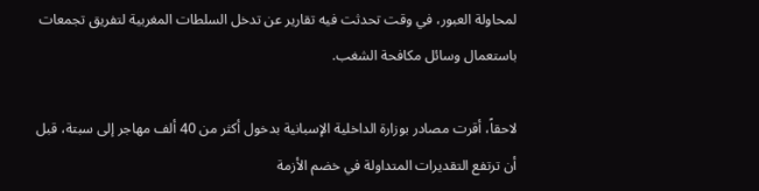لمحاولة العبور، في وقت تحدثت فيه تقارير عن تدخل السلطات المغربية لتفريق تجمعات باستعمال وسائل مكافحة الشغب.

لاحقاً، أقرت مصادر بوزارة الداخلية الإسبانية بدخول أكثر من 40 ألف مهاجر إلى سبتة، قبل أن ترتفع التقديرات المتداولة في خضم الأزمة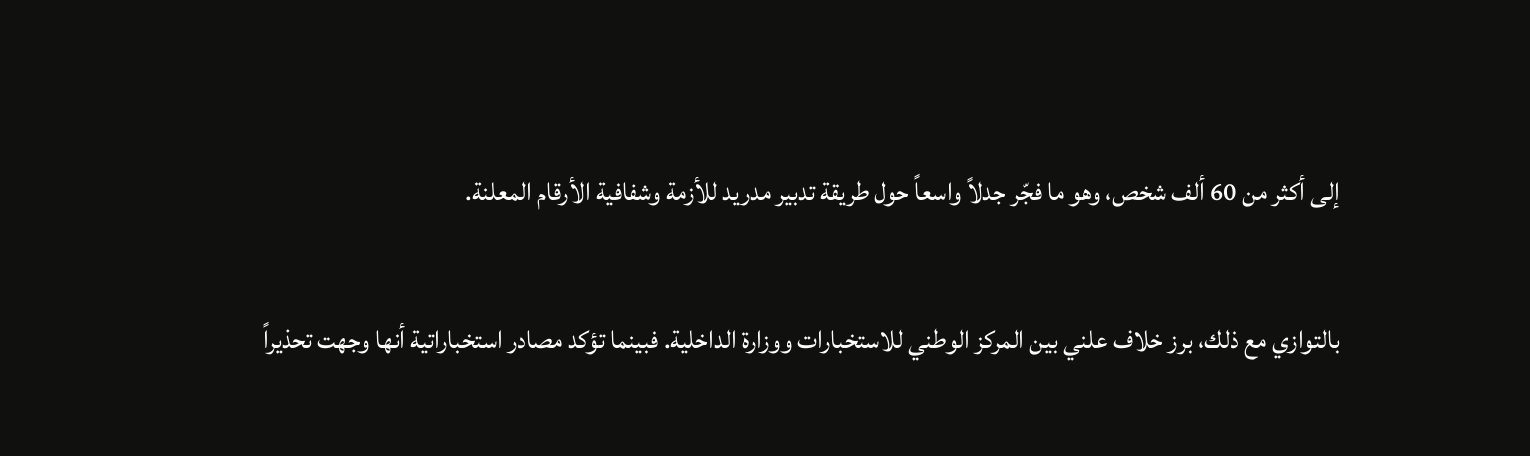إلى أكثر من 60 ألف شخص، وهو ما فجّر جدلاً واسعاً حول طريقة تدبير مدريد للأزمة وشفافية الأرقام المعلنة.

بالتوازي مع ذلك، برز خلاف علني بين المركز الوطني للاستخبارات ووزارة الداخلية. فبينما تؤكد مصادر استخباراتية أنها وجهت تحذيراً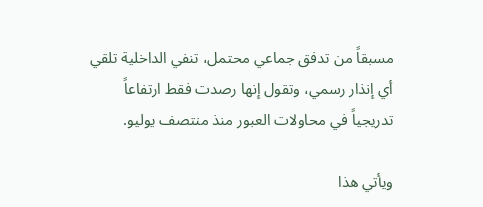مسبقاً من تدفق جماعي محتمل، تنفي الداخلية تلقي أي إنذار رسمي، وتقول إنها رصدت فقط ارتفاعاً تدريجياً في محاولات العبور منذ منتصف يوليو.

ويأتي هذا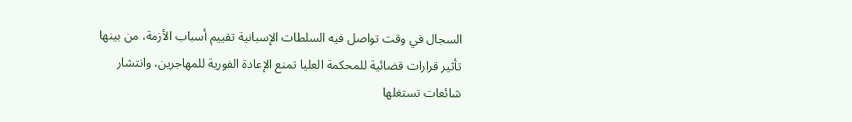السجال في وقت تواصل فيه السلطات الإسبانية تقييم أسباب الأزمة، من بينها تأثير قرارات قضائية للمحكمة العليا تمنع الإعادة الفورية للمهاجرين، وانتشار شائعات تستغلها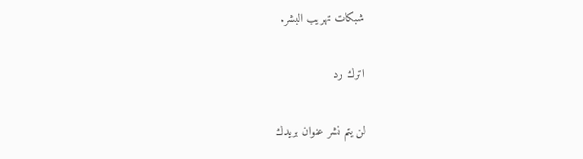شبكات تهريب البشر.

اترك رد

لن يتم نشر عنوان بريدك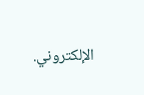الإلكتروني.